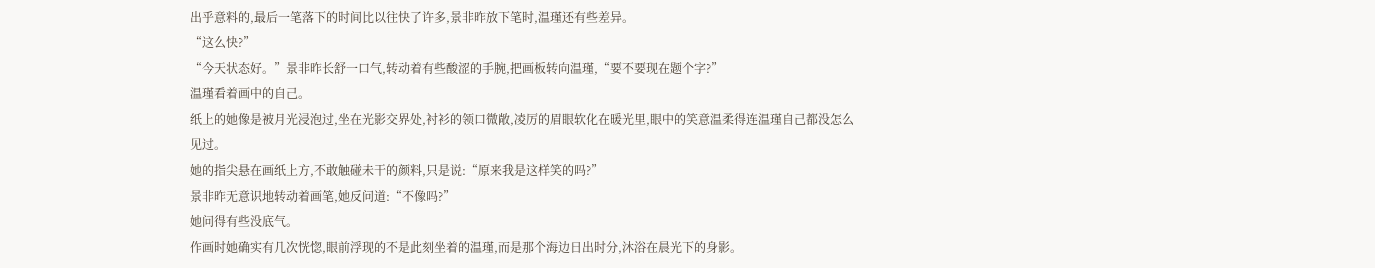出乎意料的,最后一笔落下的时间比以往快了许多,景非昨放下笔时,温瑾还有些差异。
“这么快?”
“今天状态好。”景非昨长舒一口气,转动着有些酸涩的手腕,把画板转向温瑾,“要不要现在题个字?”
温瑾看着画中的自己。
纸上的她像是被月光浸泡过,坐在光影交界处,衬衫的领口微敞,凌厉的眉眼软化在暖光里,眼中的笑意温柔得连温瑾自己都没怎么见过。
她的指尖悬在画纸上方,不敢触碰未干的颜料,只是说:“原来我是这样笑的吗?”
景非昨无意识地转动着画笔,她反问道:“不像吗?”
她问得有些没底气。
作画时她确实有几次恍惚,眼前浮现的不是此刻坐着的温瑾,而是那个海边日出时分,沐浴在晨光下的身影。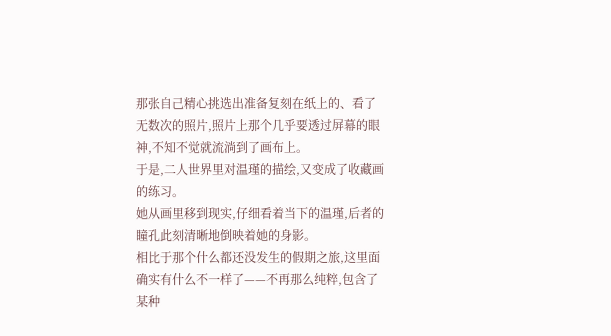那张自己精心挑选出准备复刻在纸上的、看了无数次的照片,照片上那个几乎要透过屏幕的眼神,不知不觉就流淌到了画布上。
于是,二人世界里对温瑾的描绘,又变成了收藏画的练习。
她从画里移到现实,仔细看着当下的温瑾,后者的瞳孔此刻清晰地倒映着她的身影。
相比于那个什么都还没发生的假期之旅,这里面确实有什么不一样了——不再那么纯粹,包含了某种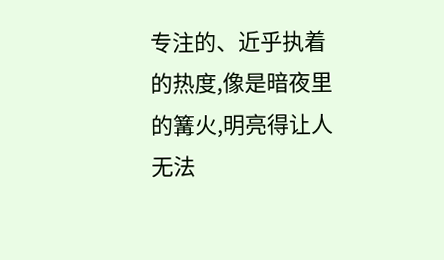专注的、近乎执着的热度,像是暗夜里的篝火,明亮得让人无法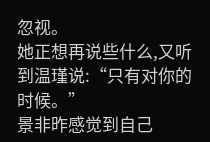忽视。
她正想再说些什么,又听到温瑾说:“只有对你的时候。”
景非昨感觉到自己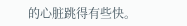的心脏跳得有些快。